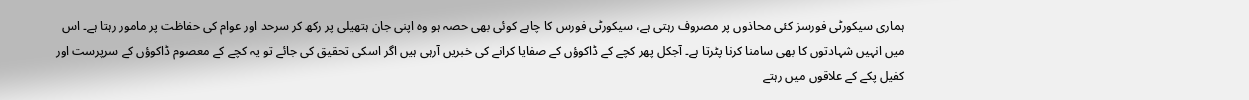ہماری سیکورٹی فورسز کئی محاذوں پر مصروف رہتی ہے، سیکورٹی فورس کا چاہے کوئی بھی حصہ ہو وہ اپنی جان ہتھیلی پر رکھ کر سرحد اور عوام کی حفاظت پر مامور رہتا ہے۔ اس میں انہیں شہادتوں کا بھی سامنا کرنا پٹرتا ہے۔ آجکل پھر کچے کے ڈاکوؤں کے صفایا کرانے کی خبریں آرہی ہیں اگر اسکی تحقیق کی جائے تو یہ کچے کے معصوم ڈاکوؤں کے سرپرست اور کفیل پکے کے علاقوں میں رہتے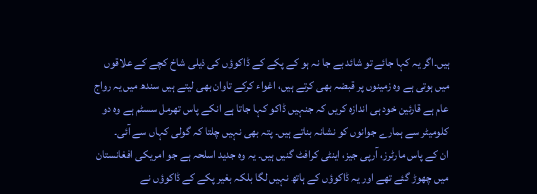ہیں۔اگر یہ کہا جائے تو شائد بے جا نہ ہو کے پکے کے ڈاکوؤں کی ذیلی شاخ کچے کے علاقوں میں ہوتی ہے وہ زمینوں پر قبضہ بھی کرتے ہیں، اغواء کرکے تاوان بھی لیتے ہیں سندھ میں یہ رواج عام ہے قارئین خود ہی اندازہ کریں کہ جنہیں ڈاکو کہا جاتا ہے انکے پاس تھرمل سسٹم ہے وہ دو کلومیٹر سے ہمارے جوانوں کو نشانہ بناتے ہیں۔ پتہ بھی نہیں چلتا کہ گولی کہاں سے آئی۔
ان کے پاس مارٹرز، آرپی جیز، اینٹی کرافٹ گنیں ہیں۔ یہ وہ جدید اسلحہ ہے جو امریکی افغانستان میں چھوڑ گئے تھے اور یہ ڈاکوؤں کے ہاتھ نہیں لگا بلکہ بغیر پکے کے ڈاکوؤں نے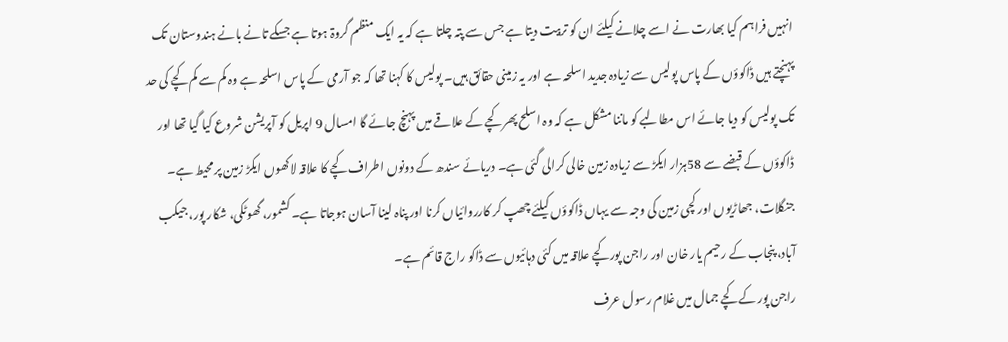انہیں فراہم کیا بھارت نے اسے چلانے کیلئے ان کو تربیت دیتا ہے جس سے پتہ چلتا ہے کہ یہ ایک منظم گروۃ ہوتا ہے جسکے تانے بانے ہندوستان تک پہنچتے ہیں ڈاکوؤں کے پاس پولیس سے زیادہ جدید اسلحہ ہے اور یہ زمینی حقائق ہیں۔ پولیس کا کہنا تھا کہ جو آرمی کے پاس اسلحہ ہے وہ کم سے کم کچے کی حد تک پولیس کو دیا جائے اس مطالبے کو ماننا مشکل ہے کہ وہ اسلح پھر کچے کے علاقے میں پہنچ جائے گا امسال 9 اپریل کو آپریشن شروع کیا گیا تھا اور ڈاکوؤں کے قبضے سے 58ہزار ایکڑ سے زیادہ زمین خالی کرالی گئی ہے۔ دریائے سندھ کے دونوں اطراف کچے کا علاقہ لاکھوں ایکڑ زمین پر محیط ہے۔ جنگلات، جھاڑیوں اور کچی زمین کی وجہ سے یہاں ڈاکوؤں کیلئے چھپ کر کارروائیاں کرنا اور پناہ لینا آسان ہوجاتا ہے۔ کشمور، گھوٹکی، شکار پور، جیکب آباد، پنجاب کے رحیم یار خان اور راجن پور کچے علاقہ میں کئی دہائیوں سے ڈاکو راج قائم ہے۔
راجن پور کے کچے جمال میں غلام رسول عرف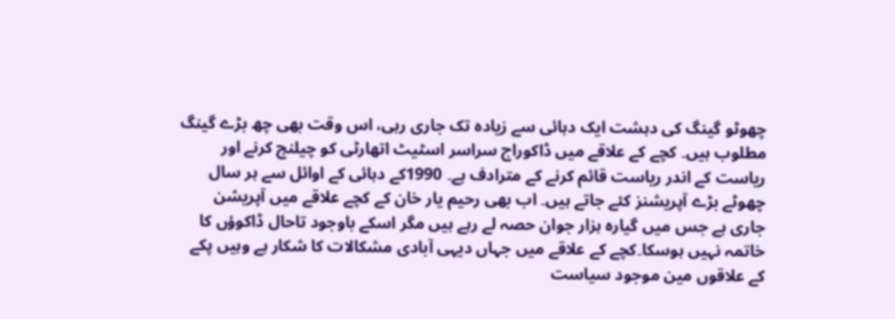چھوٹو گینگ کی دہشت ایک دہائی سے زیادہ تک جاری رہی، اس وقت بھی چھ بڑے گینگ مطلوب ہیں۔ کچے کے علاقے میں ڈاکوراج سراسر اسٹیٹ اتھارٹی کو چیلنج کرنے اور ریاست کے اندر ریاست قائم کرنے کے مترادف ہے۔ 1990کے دہائی کے اوائل سے ہر سال چھوٹے بڑے آپریشنز کئے جاتے ہیں۔ اب بھی رحیم یار خان کے کچے علاقے میں آپریشن جاری ہے جس میں گیارہ ہزار جوان حصہ لے رہے ہیں مگر اسکے باوجود تاحال ڈاکوؤں کا خاتمہ نہیں ہوسکا۔کچے کے علاقے میں جہاں دیہی آبادی مشکالات کا شکار ہے وہیں پکے کے علاقوں مین موجود سیاست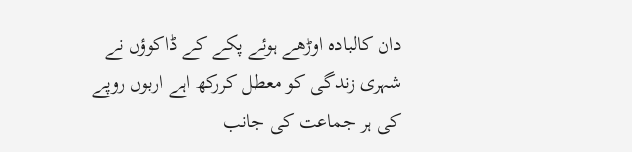دان کالبادہ اوڑھے ہوئے پکے کے ڈاکوؤں نے شہری زندگی کو معطل کررکھ اہے اربوں روپے کی ہر جماعت کی جانب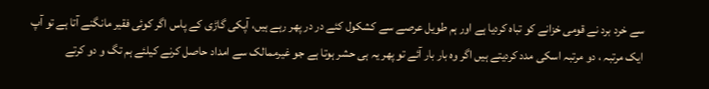سے خرد برد نے قومی خزانے کو تباہ کردیا ہے اور ہم طویل عرصے سے کشکول کئے در در پھر رہے ہیں، آپکی گاڑی کے پاس اگر کوئی فقیر مانگنے آتا ہے تو آپ ایک مرتبہ ، دو مرتبہ اسکی مدد کردیتے ہیں اگر وہ بار بار آئے تو پھر یہ ہی حشر ہوتا ہے جو غیرممالک سے امداد حاصل کرنے کیلئے ہم تگ و دو کرتے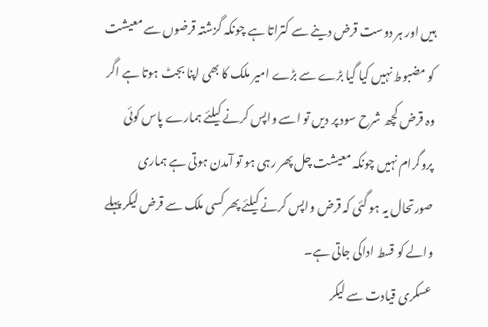ہیں اور ہر دوست قرض دینے سے کتراتا ہے چونکہ گزشتہ قرضوں سے معیشت کو مضبوط نہیں کیا گیا بڑے سے بڑے امیر ملک کا بھی اپنا بجٹ ہوتا ہے اگر وہ قرض کچھ شرح سود پر دیں تو اسے واپس کرنے کیلئے ہمارے پاس کوئی پروگرام نہیں چونکہ معیشت چل پھر رہی ہو تو آمدن ہوتی ہے ہماری صورتحال یہ ہو گئی کہ قرض واپس کرنے کیلئے پھر کسی ملک سے قرض لیکر پہلے والے کو قسط اداکی جاتی ہے۔
عسکری قیادت سے لیکر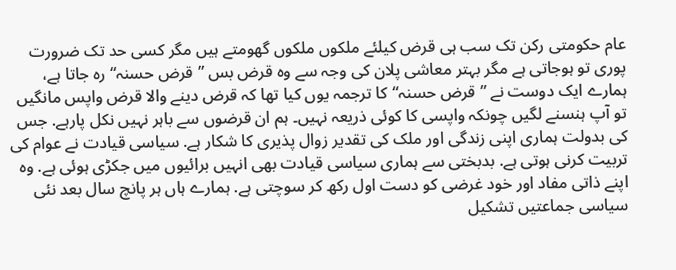عام حکومتی رکن تک سب ہی قرض کیلئے ملکوں ملکوں گھومتے ہیں مگر کسی حد تک ضرورت پوری تو ہوجاتی ہے مگر بہتر معاشی پلان کی وجہ سے وہ قرض بس ”قرض حسنہ“ رہ جاتا ہے، ہمارے ایک دوست نے ”قرض حسنہ“کا ترجمہ یوں کیا تھا کہ قرض دینے والا قرض واپس مانگیں تو آپ ہنسنے لگیں چونکہ واپسی کا کوئی ذریعہ نہیں۔ ہم ان قرضوں سے باہر نہیں نکل پارہے. جس کی بدولت ہماری اپنی زندگی اور ملک کی تقدیر زوال پذیری کا شکار ہے. سیاسی قیادت نے عوام کی تربیت کرنی ہوتی ہے. بدبختی سے ہماری سیاسی قیادت بھی انہیں برائیوں میں جکڑی ہوئی ہے. وہ اپنے ذاتی مفاد اور خود غرضی کو دست اول رکھ کر سوچتی ہے. ہمارے ہاں ہر پانچ سال بعد نئی سیاسی جماعتیں تشکیل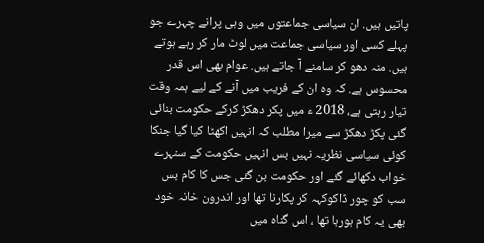پاتیں ہیں. ان سیاسی جماعتوں میں وہی پرانے چہرے جو پہلے کسی اور سیاسی جماعت میں لوٹ مار کر رہے ہوتے ہیں. منہ دھو کر سامنے آ جاتے ہیں. عوام بھی اس قدر محسوس ہے. کہ وہ ان کے فریب میں آنے کے لیے ہمہ وقت تیار رہتی ہے، 2018 ء میں پکر دھکڑ کرکے حکومت بنائی گئی پکڑ دھکڑ سے میرا مطلب کہ انہیں اکھٹا کیا گیا جنکا کوئی سیاسی نظریہ نہیں بس انہیں حکومت کے سنہرے خواب دکھائے گئے اور حکومت بن گئی جس کا کام بس سب کو چور ڈاکوکہہ کر پکارنا تھا اور اندرون خانہ خود بھی یہ کام ہورہا تھا ، اس گناہ میں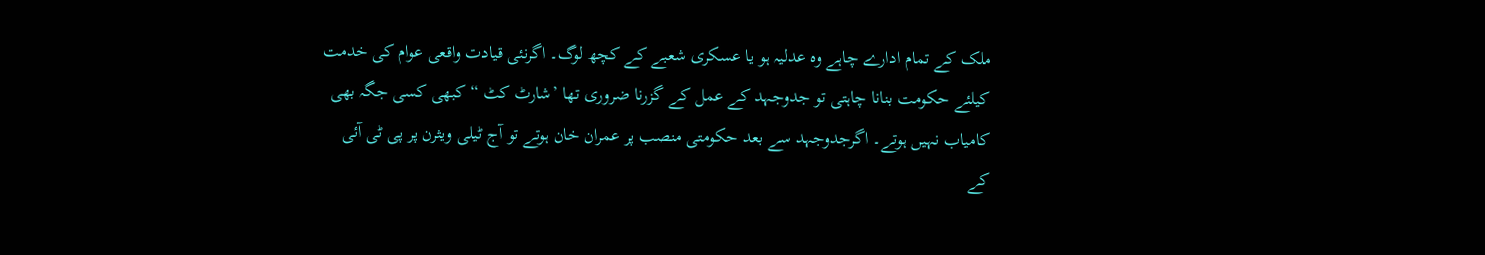ملک کے تمام ادارے چاہے وہ عدلیہ ہو یا عسکری شعبے کے کچھ لوگ۔ اگرنئی قیادت واقعی عوام کی خدمت کیلئے حکومت بنانا چاہتی تو جدوجہد کے عمل کے گزرنا ضروری تھا ’شارٹ کٹ “کبھی کسی جگہ بھی کامیاب نہیں ہوتے۔ اگرجدوجہد سے بعد حکومتی منصب پر عمران خان ہوتے تو آج ٹیلی ویثرن پر پی ٹی آئی کے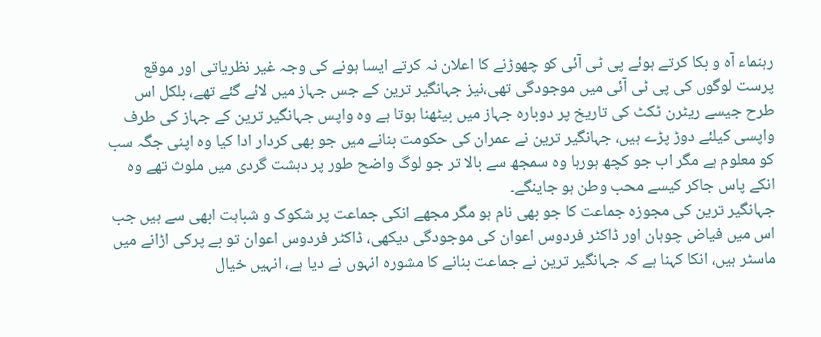رہنماء آہ و بکا کرتے ہوئے پی ٹی آئی کو چھوڑنے کا اعلان نہ کرتے ایسا ہونے کی وجہ غیر نظریاتی اور موقع پرست لوگوں کی پی ٹی آئی میں موجودگی تھی،نیز جہانگیر ترین کے جس جہاز میں لائے گئے تھے، بلکل اس طرح جیسے ریٹرن ٹکٹ کی تاریخ پر دوبارہ جہاز میں بیٹھنا ہوتا ہے وہ واپس جہانگیر ترین کے جہاز کی طرف واپسی کیلئے دوڑ پڑے ہیں، جہانگیر ترین نے عمران کی حکومت بنانے میں جو بھی کردار ادا کیا وہ اپنی جگہ سب کو معلوم ہے مگر اب جو کچھ ہورہا وہ سمجھ سے بالا تر جو لوگ واضح طور پر دہشت گردی میں ملوث تھے وہ انکے پاس جاکر کیسے محب وطن ہو جاینگے۔
جہانگیر ترین کی مجوزہ جماعت کا جو بھی نام ہو مگر مجھے انکی جماعت پر شکوک و شباہت ابھی سے ہیں جب اس میں فیاض چوہان اور ڈاکٹر فردوس اعوان کی موجودگی دیکھی، ڈاکٹر فردوس اعوان تو بے پرکی اڑانے میں ماسٹر ہیں، انکا کہنا ہے کہ جہانگیر ترین نے جماعت بنانے کا مشورہ انہوں نے دیا ہے، انہیں خیال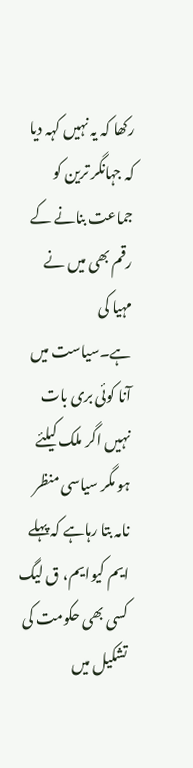رکھا کہ یہ نہیں کہہ دیا کہ جہانگر ترین کو جماعت بنانے کے رقم بھی میں نے مہیا کی ہے۔سیاست میں آنا کوئی بری بات نہیں اگر ملک کیلئے ہو مگر سیاسی منظر نامہ بتا رہاہے کہ پہلے ایم کیوایم، ق لیگ کسی بھی حکومت کی تشکیل میں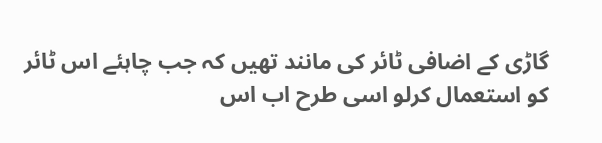گاڑی کے اضافی ٹائر کی مانند تھیں کہ جب چاہئے اس ٹائر کو استعمال کرلو اسی طرح اب اس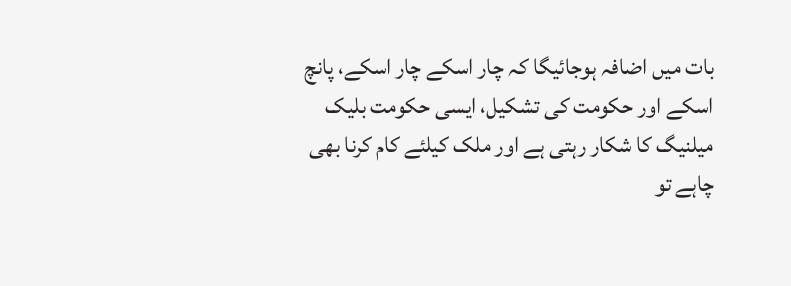بات میں اضافہ ہوجائیگا کہ چار اسکے چار اسکے، پانچ اسکے اور حکومت کی تشکیل، ایسی حکومت بلیک میلنیگ کا شکار رہتی ہے اور ملک کیلئے کام کرنا بھی چاہے تو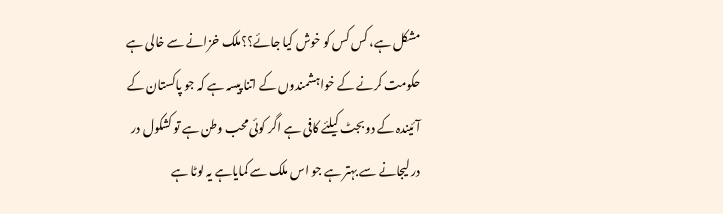مشکل ہے، کس کس کو خوش کیا جائے؟؟ملک خزانے سے خالی ہے حکومت کرنے کے خواہشمندوں کے اتنا پیسہ ہے کہ جو پاکستان کے آئیندہ کے دو بجٹ کیلئے کافی ہے اگر کوئی محب وطن ہے تو کشکول در در لیجانے سے بہتر ہے جو اس ملک سے کمایاہے یہ لوٹا ہے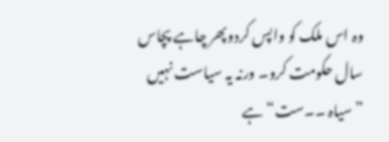وہ اس ملک کو واپس کردوپھر چاہے پچاس سال حکومت کرو۔ ورنہ یہ سیاست نہیں ”سیاہ ۔۔ست“ہے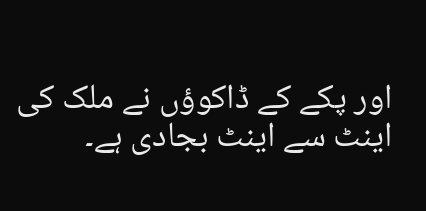اور پکے کے ڈاکوؤں نے ملک کی اینٹ سے اینٹ بجادی ہے۔